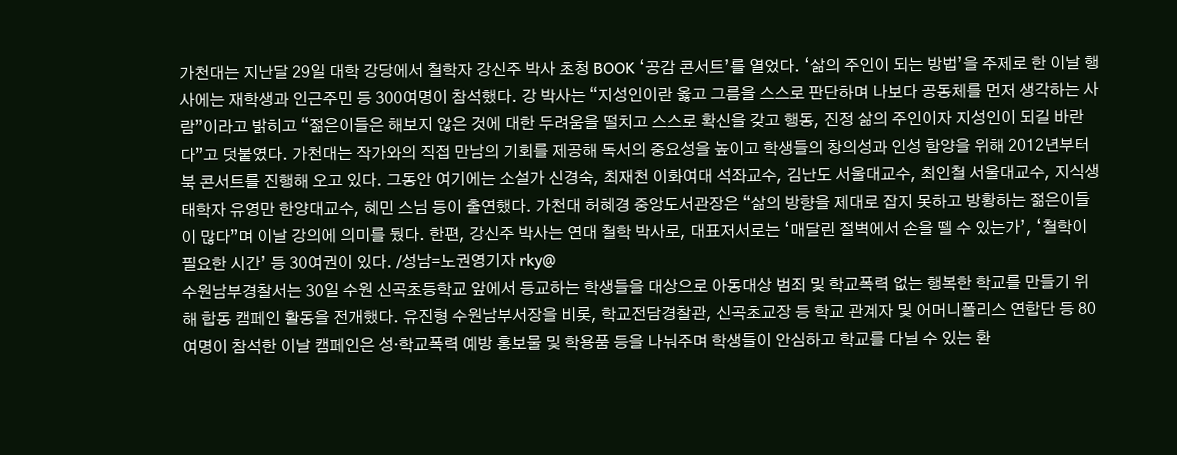가천대는 지난달 29일 대학 강당에서 철학자 강신주 박사 초청 BOOK ‘공감 콘서트’를 열었다. ‘삶의 주인이 되는 방법’을 주제로 한 이날 행사에는 재학생과 인근주민 등 300여명이 참석했다. 강 박사는 “지성인이란 옳고 그름을 스스로 판단하며 나보다 공동체를 먼저 생각하는 사람”이라고 밝히고 “젊은이들은 해보지 않은 것에 대한 두려움을 떨치고 스스로 확신을 갖고 행동, 진정 삶의 주인이자 지성인이 되길 바란다”고 덧붙였다. 가천대는 작가와의 직접 만남의 기회를 제공해 독서의 중요성을 높이고 학생들의 창의성과 인성 함양을 위해 2012년부터 북 콘서트를 진행해 오고 있다. 그동안 여기에는 소설가 신경숙, 최재천 이화여대 석좌교수, 김난도 서울대교수, 최인철 서울대교수, 지식생태학자 유영만 한양대교수, 혜민 스님 등이 출연했다. 가천대 허혜경 중앙도서관장은 “삶의 방향을 제대로 잡지 못하고 방황하는 젊은이들이 많다”며 이날 강의에 의미를 뒀다. 한편, 강신주 박사는 연대 철학 박사로, 대표저서로는 ‘매달린 절벽에서 손을 뗄 수 있는가’, ‘철학이 필요한 시간’ 등 30여권이 있다. /성남=노권영기자 rky@
수원남부경찰서는 30일 수원 신곡초등학교 앞에서 등교하는 학생들을 대상으로 아동대상 범죄 및 학교폭력 없는 행복한 학교를 만들기 위해 합동 캠페인 활동을 전개했다. 유진형 수원남부서장을 비롯, 학교전담경찰관, 신곡초교장 등 학교 관계자 및 어머니폴리스 연합단 등 80여명이 참석한 이날 캠페인은 성·학교폭력 예방 홍보물 및 학용품 등을 나눠주며 학생들이 안심하고 학교를 다닐 수 있는 환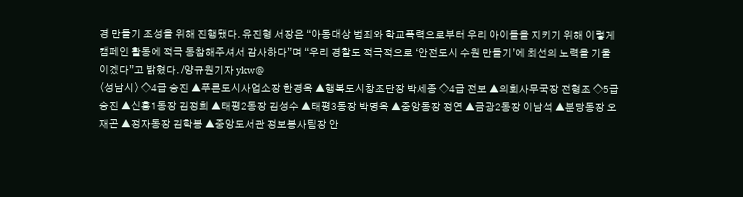경 만들기 조성을 위해 진행됐다. 유진형 서장은 “아동대상 범죄와 학교폭력으로부터 우리 아이들을 지키기 위해 이렇게 캠페인 활동에 적극 동참해주셔서 감사하다”며 “우리 경찰도 적극적으로 ‘안전도시 수원 만들기’에 최선의 노력을 기울이겠다”고 밝혔다. /양규원기자 ykw@
〈성남시〉 ◇4급 승진 ▲푸른도시사업소장 한경옥 ▲행복도시창조단장 박세종 ◇4급 전보 ▲의회사무국장 전형조 ◇5급 승진 ▲신흥1동장 김정희 ▲태평2동장 김성수 ▲태평3동장 박명옥 ▲중앙동장 정연 ▲금광2동장 이남석 ▲분당동장 오재곤 ▲정자동장 김학봉 ▲중앙도서관 정보봉사팀장 안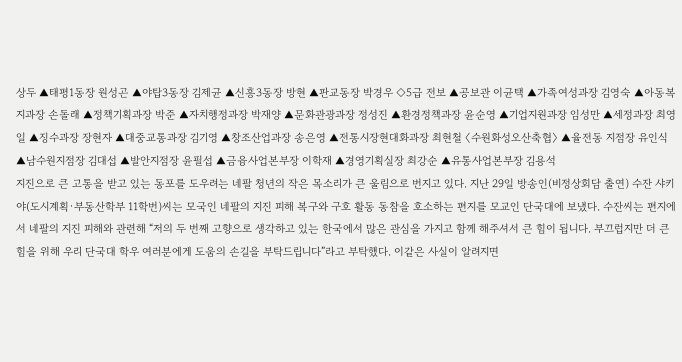상두 ▲태평1동장 원성곤 ▲야탑3동장 김제균 ▲신흥3동장 방현 ▲판교동장 박경우 ◇5급 전보 ▲공보관 이균택 ▲가족여성과장 김영숙 ▲아동복지과장 손돌래 ▲정책기획과장 박준 ▲자치행정과장 박재양 ▲문화관광과장 정성진 ▲환경정책과장 윤순영 ▲기업지원과장 임성만 ▲세정과장 최영일 ▲징수과장 장현자 ▲대중교통과장 김기영 ▲창조산업과장 송은영 ▲전통시장현대화과장 최현철 〈수원화성오산축협〉 ▲율전동 지점장 유인식 ▲남수원지점장 김대섭 ▲발안지점장 윤필섭 ▲금융사업본부장 이학재 ▲경영기획실장 최강순 ▲유통사업본부장 김용석
지진으로 큰 고통을 받고 있는 동포를 도우려는 네팔 청년의 작은 목소리가 큰 울림으로 번지고 있다. 지난 29일 방송인(비정상회담 출연) 수잔 샤키야(도시계획·부동산학부 11학번)씨는 모국인 네팔의 지진 피해 복구와 구호 활동 동참을 호소하는 편지를 모교인 단국대에 보냈다. 수잔씨는 편지에서 네팔의 지진 피해와 관련해 “저의 두 번째 고향으로 생각하고 있는 한국에서 많은 관심을 가지고 함께 해주셔서 큰 힘이 됩니다. 부끄럽지만 더 큰 힘을 위해 우리 단국대 학우 여러분에게 도움의 손길을 부탁드립니다”라고 부탁했다. 이같은 사실이 알려지면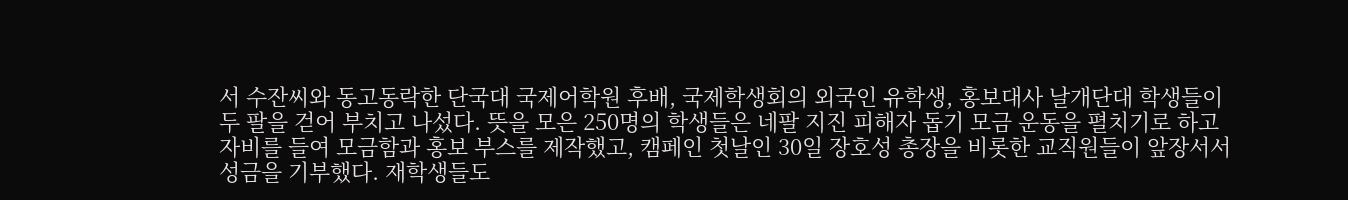서 수잔씨와 동고동락한 단국대 국제어학원 후배, 국제학생회의 외국인 유학생, 홍보대사 날개단대 학생들이 두 팔을 걷어 부치고 나섰다. 뜻을 모은 250명의 학생들은 네팔 지진 피해자 돕기 모금 운동을 펼치기로 하고 자비를 들여 모금함과 홍보 부스를 제작했고, 캠페인 첫날인 30일 장호성 총장을 비롯한 교직원들이 앞장서서 성금을 기부했다. 재학생들도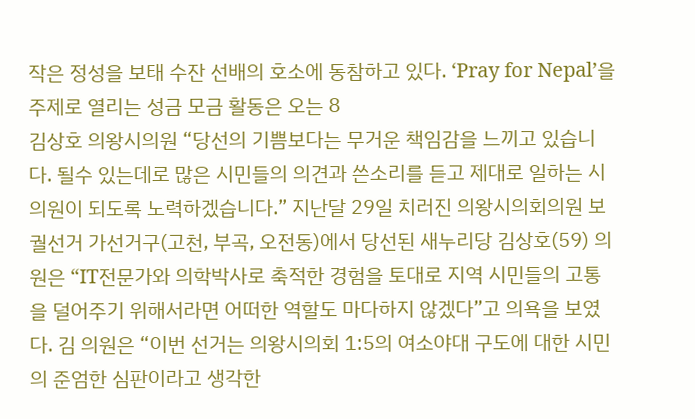작은 정성을 보태 수잔 선배의 호소에 동참하고 있다. ‘Pray for Nepal’을 주제로 열리는 성금 모금 활동은 오는 8
김상호 의왕시의원 “당선의 기쁨보다는 무거운 책임감을 느끼고 있습니다. 될수 있는데로 많은 시민들의 의견과 쓴소리를 듣고 제대로 일하는 시의원이 되도록 노력하겠습니다.” 지난달 29일 치러진 의왕시의회의원 보궐선거 가선거구(고천, 부곡, 오전동)에서 당선된 새누리당 김상호(59) 의원은 “IT전문가와 의학박사로 축적한 경험을 토대로 지역 시민들의 고통을 덜어주기 위해서라면 어떠한 역할도 마다하지 않겠다”고 의욕을 보였다. 김 의원은 “이번 선거는 의왕시의회 1:5의 여소야대 구도에 대한 시민의 준엄한 심판이라고 생각한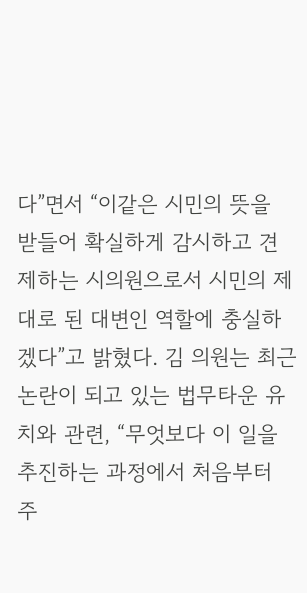다”면서 “이같은 시민의 뜻을 받들어 확실하게 감시하고 견제하는 시의원으로서 시민의 제대로 된 대변인 역할에 충실하겠다”고 밝혔다. 김 의원는 최근 논란이 되고 있는 법무타운 유치와 관련, “무엇보다 이 일을 추진하는 과정에서 처음부터 주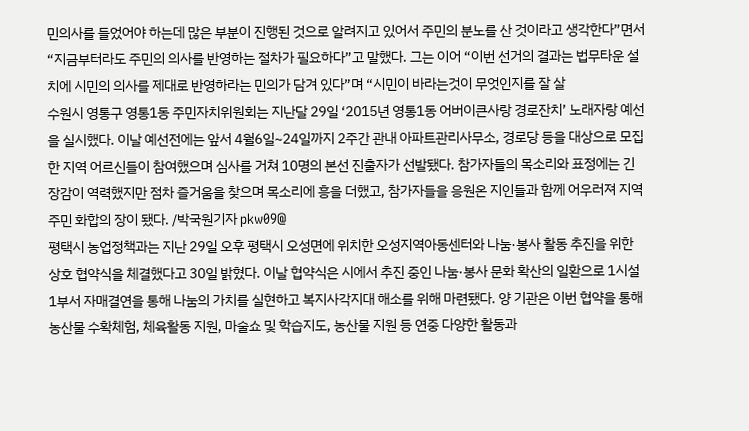민의사를 들었어야 하는데 많은 부분이 진행된 것으로 알려지고 있어서 주민의 분노를 산 것이라고 생각한다”면서 “지금부터라도 주민의 의사를 반영하는 절차가 필요하다”고 말했다. 그는 이어 “이번 선거의 결과는 법무타운 설치에 시민의 의사를 제대로 반영하라는 민의가 담겨 있다”며 “시민이 바라는것이 무엇인지를 잘 살
수원시 영통구 영통1동 주민자치위원회는 지난달 29일 ‘2015년 영통1동 어버이큰사랑 경로잔치’ 노래자랑 예선을 실시했다. 이날 예선전에는 앞서 4월6일~24일까지 2주간 관내 아파트관리사무소, 경로당 등을 대상으로 모집한 지역 어르신들이 참여했으며 심사를 거쳐 10명의 본선 진출자가 선발됐다. 참가자들의 목소리와 표정에는 긴장감이 역력했지만 점차 즐거움을 찾으며 목소리에 흥을 더했고, 참가자들을 응원온 지인들과 함께 어우러져 지역 주민 화합의 장이 됐다. /박국원기자 pkw09@
평택시 농업정책과는 지난 29일 오후 평택시 오성면에 위치한 오성지역아동센터와 나눔·봉사 활동 추진을 위한 상호 협약식을 체결했다고 30일 밝혔다. 이날 협약식은 시에서 추진 중인 나눔·봉사 문화 확산의 일환으로 1시설 1부서 자매결연을 통해 나눔의 가치를 실현하고 복지사각지대 해소를 위해 마련됐다. 양 기관은 이번 협약을 통해 농산물 수확체험, 체육활동 지원, 마술쇼 및 학습지도, 농산물 지원 등 연중 다양한 활동과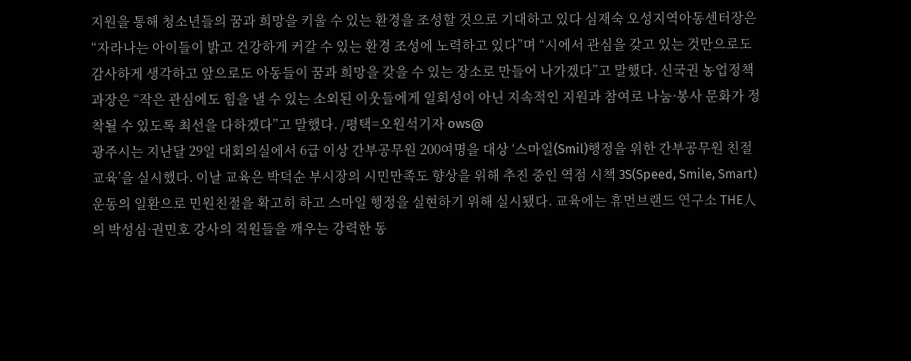지원을 통해 청소년들의 꿈과 희망을 키울 수 있는 환경을 조성할 것으로 기대하고 있다 심재숙 오성지역아동센터장은 “자라나는 아이들이 밝고 건강하게 커갈 수 있는 환경 조성에 노력하고 있다”며 “시에서 관심을 갖고 있는 것만으로도 감사하게 생각하고 앞으로도 아동들이 꿈과 희망을 갖을 수 있는 장소로 만들어 나가겠다”고 말했다. 신국권 농업정책과장은 “작은 관심에도 힘을 낼 수 있는 소외된 이웃들에게 일회성이 아닌 지속적인 지원과 참여로 나눔·봉사 문화가 정착될 수 있도록 최선을 다하겠다”고 말했다. /평택=오원석기자 ows@
광주시는 지난달 29일 대회의실에서 6급 이상 간부공무원 200여명을 대상 ‘스마일(Smil)행정을 위한 간부공무원 친절교육’을 실시했다. 이날 교육은 박덕순 부시장의 시민만족도 향상을 위해 추진 중인 역점 시책 3S(Speed, Smile, Smart)운동의 일환으로 민원친절을 확고히 하고 스마일 행정을 실현하기 위해 실시됐다. 교육에는 휴먼브랜드 연구소 THE人의 박성심·권민호 강사의 직원들을 깨우는 강력한 동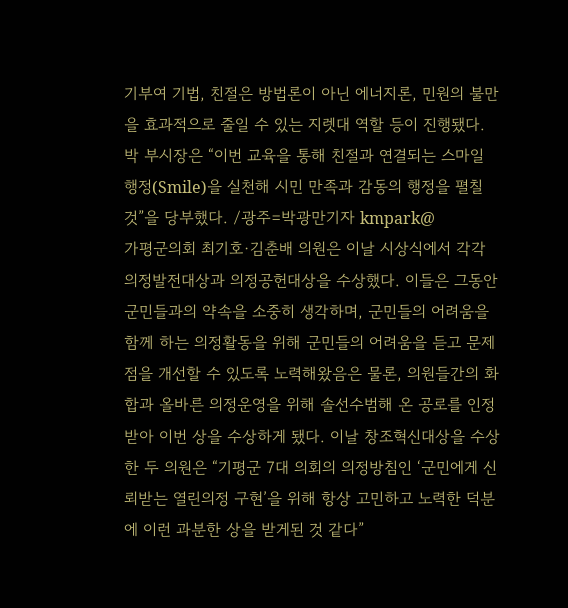기부여 기법, 친절은 방법론이 아닌 에너지론, 민원의 불만을 효과적으로 줄일 수 있는 지렛대 역할 등이 진행됐다. 박 부시장은 “이번 교육을 통해 친절과 연결되는 스마일 행정(Smile)을 실천해 시민 만족과 감동의 행정을 펼칠 것”을 당부했다. /광주=박광만기자 kmpark@
가평군의회 최기호·김춘배 의원은 이날 시상식에서 각각 의정발전대상과 의정공헌대상을 수상했다. 이들은 그동안 군민들과의 약속을 소중히 생각하며, 군민들의 어려움을 함께 하는 의정활동을 위해 군민들의 어려움을 듣고 문제점을 개선할 수 있도록 노력해왔음은 물론, 의원들간의 화합과 올바른 의정운영을 위해 솔선수범해 온 공로를 인정받아 이번 상을 수상하게 됐다. 이날 창조혁신대상을 수상한 두 의원은 “기평군 7대 의회의 의정방침인 ‘군민에게 신뢰받는 열린의정 구현’을 위해 항상 고민하고 노력한 덕분에 이런 과분한 상을 받게된 것 같다”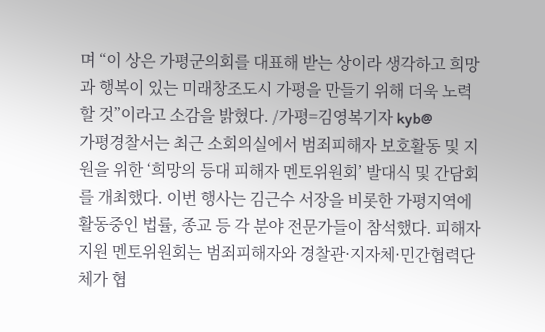며 “이 상은 가평군의회를 대표해 받는 상이라 생각하고 희망과 행복이 있는 미래창조도시 가평을 만들기 위해 더욱 노력할 것”이라고 소감을 밝혔다. /가평=김영복기자 kyb@
가평경찰서는 최근 소회의실에서 범죄피해자 보호활동 및 지원을 위한 ‘희망의 등대 피해자 멘토위원회’ 발대식 및 간담회를 개최했다. 이번 행사는 김근수 서장을 비롯한 가평지역에 활동중인 법률, 종교 등 각 분야 전문가들이 참석했다. 피해자 지원 멘토위원회는 범죄피해자와 경찰관·지자체·민간협력단체가 협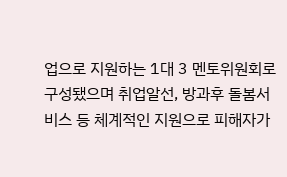업으로 지원하는 1대 3 멘토위원회로 구성됐으며 취업알선, 방과후 돌봄서비스 등 체계적인 지원으로 피해자가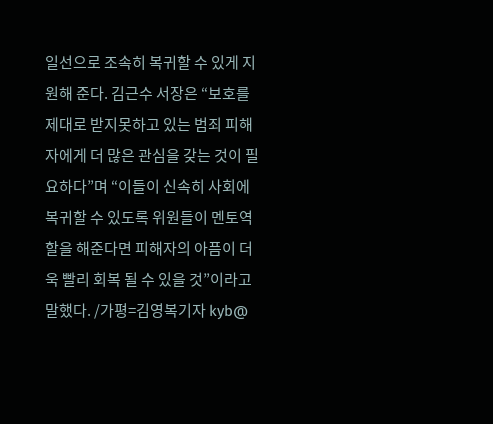일선으로 조속히 복귀할 수 있게 지원해 준다. 김근수 서장은 “보호를 제대로 받지못하고 있는 범죄 피해자에게 더 많은 관심을 갖는 것이 필요하다”며 “이들이 신속히 사회에 복귀할 수 있도록 위원들이 멘토역할을 해준다면 피해자의 아픔이 더욱 빨리 회복 될 수 있을 것”이라고 말했다. /가평=김영복기자 kyb@